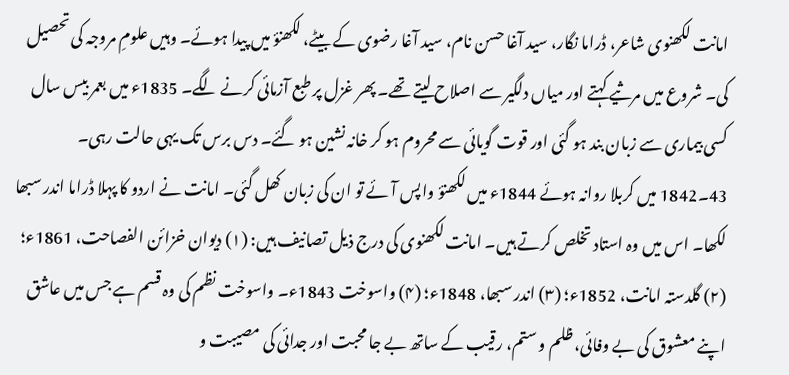امانت لکھنوی شاعر، ڈراما نگار، سید آغا حسن نام، سید آغا رضوی کے بیٹے، لکھنؤ میں پیدا ہوئے۔ وہیں علومِ مروجہ کی تحصیل کی۔ شروع میں مرثیے کہتے اور میاں دلگیر سے اصلاح لیتے تھے۔ پھر غزل پر طبع آزمائی کرنے لگے۔ 1835ء میں بعمر بیس سال کسی بیماری سے زبان بند ہو گئی اور قوت گویائی سے محروم ہو کر خانہ نشین ہو گئے۔ دس برس تک یہی حالت رہی۔ 43۔1842 میں کربلا روانہ ہوئے 1844ء میں لکھنؤ واپس آئے تو ان کی زبان کھل گئی۔ امانت نے اردو کا پہلا ڈراما اندر سبھا لکھا۔ اس میں وہ استاد تخلص کرتے ہیں۔ امانت لکھنوی کی درج ذیل تصانیف ہیں: (۱) دیوان خزائن الفصاحت، 1861ء؛ (۲) گلدستہ امانت، 1852ء؛ (۳) اندر سبھا، 1848ء؛ (۴) واسوخت 1843ء۔ واسوخت نظم کی وہ قسم ہے جس میں عاشق اپنے معشوق کی بے وفائی، ظلم و ستم، رقیب کے ساتھ بے جا محبت اور جدائی کی مصیبت و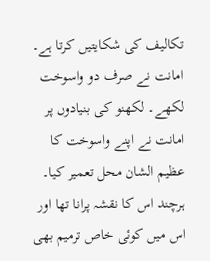تکالیف کی شکایتیں کرتا ہے۔ امانت نے صرف دو واسوخت لکھے۔ لکھنو کی بنیادوں پر امانت نے اپنے واسوخت کا عظیم الشان محل تعمیر کیا۔ ہرچند اس کا نقشہ پرانا تھا اور اس میں کوئی خاص ترمیم بھی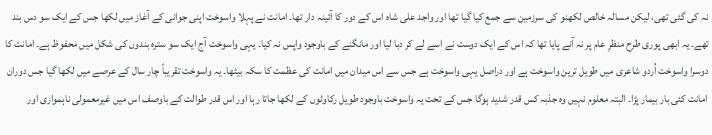نہ کی گئی تھی، لیکن مسالہ خالص لکھنو کی سرزمین سے جمع کیا گیا تھا اور واجد علی شاہ اس کے دور کا آئینہ دار تھا۔ امانت نے پہلا واسوخت اپنی جوانی کے آغاز میں لکھا جس کے ایک سو دس بند تھے۔ یہ ابھی پوری طرح منظرِ عام پر نہ آنے پایا تھا کہ اس کے ایک دوست نے اسے لے کر دبا لیا اور مانگنے کے باوجود واپس نہ کیا۔ یہی واسوخت آج ایک سو سترہ بندوں کی شکل میں محفوظ ہے۔ امانت کا دوسرا واسوخت اُردو شاعری میں طویل ترین واسوخت ہے اور دراصل یہی واسوخت ہے جس سے اس میدان میں امانت کی عظمت کا سکہ بیٹھا۔ یہ واسوخت تقریباً چار سال کے عرصے میں لکھا گیا جس دوران امانت کئی بار بیمار پڑا۔ البتہ معلوم نہیں وہ جذبہ کس قدر شدید ہوگا جس کے تحت یہ واسوخت باوجود طویل رکاوٹوں کے لکھا جاتا رہا اور اس قدر طوالت کے باوصف اس میں غیرمعمولی ناہمواری اور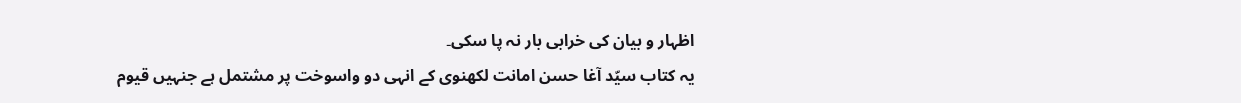اظہار و بیان کی خرابی بار نہ پا سکی۔
یہ کتاب سیّد آغا حسن امانت لکھنوی کے انہی دو واسوخت پر مشتمل ہے جنہیں قیوم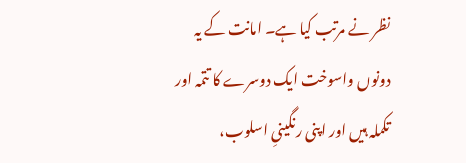نظر نے مرتب کیا ہے۔ امانت کے یہ دونوں واسوخت ایک دوسرے کا تتمہ اور تکملہ ہیں اور اپنی رنگینیِ اسلوب،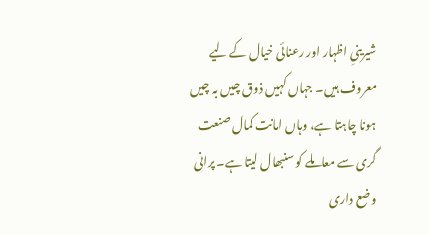شیرینیِ اظہار اور رعنائی خیال کے لیے معروف ہیں۔ جہاں کہیں ذوق چیں بہ چیں ہونا چاہتا ہے، وہاں امانت کمال صنعت گری سے معاملے کو سنبھال لیتا ہے۔ پرانی وضع داری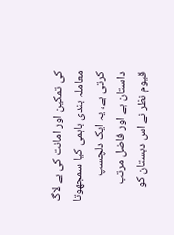کی تمکین اور امانت کی بے لاگ معاملہ بندی باہمی کیا سمجھوتا کرتی ہے، یہ ایک دلچسپ داستان ہے اور فاضل مرتب قیوم نظر نے اس دبستان کو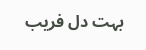بہت دل فریب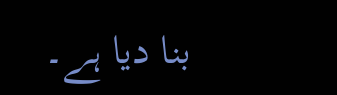بنا دیا ہے۔